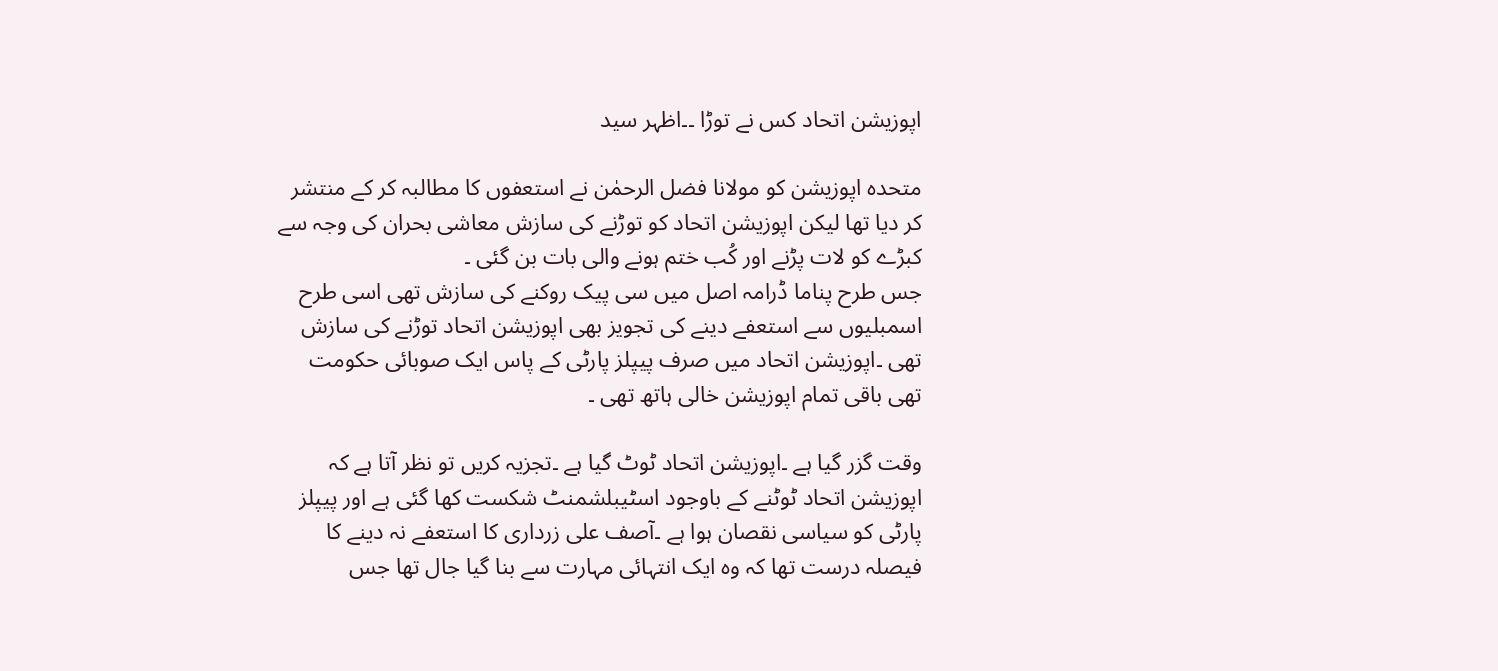اپوزیشن اتحاد کس نے توڑا ۔۔اظہر سید

متحدہ اپوزیشن کو مولانا فضل الرحمٰن نے استعفوں کا مطالبہ کر کے منتشر کر دیا تھا لیکن اپوزیشن اتحاد کو توڑنے کی سازش معاشی بحران کی وجہ سے کبڑے کو لات پڑنے اور کُب ختم ہونے والی بات بن گئی ۔
جس طرح پناما ڈرامہ اصل میں سی پیک روکنے کی سازش تھی اسی طرح اسمبلیوں سے استعفے دینے کی تجویز بھی اپوزیشن اتحاد توڑنے کی سازش تھی ۔اپوزیشن اتحاد میں صرف پیپلز پارٹی کے پاس ایک صوبائی حکومت تھی باقی تمام اپوزیشن خالی ہاتھ تھی ۔

وقت گزر گیا ہے ۔اپوزیشن اتحاد ٹوٹ گیا ہے ۔تجزیہ کریں تو نظر آتا ہے کہ اپوزیشن اتحاد ٹوٹنے کے باوجود اسٹیبلشمنٹ شکست کھا گئی ہے اور پیپلز پارٹی کو سیاسی نقصان ہوا ہے ۔آصف علی زرداری کا استعفے نہ دینے کا فیصلہ درست تھا کہ وہ ایک انتہائی مہارت سے بنا گیا جال تھا جس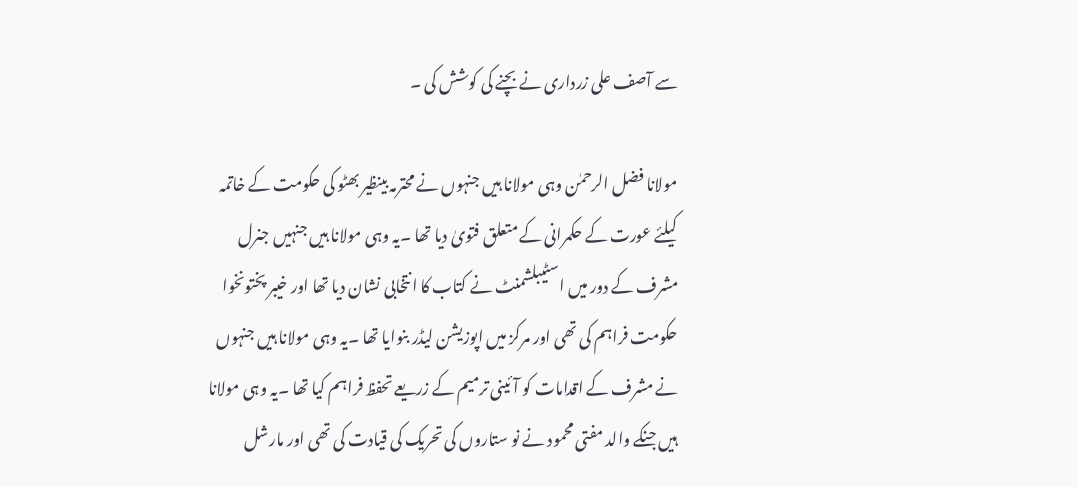سے آصف علی زرداری نے بچنے کی کوشش کی ۔

مولانا فضل الرحمٰن وہی مولانا ہیں جنہوں نے محترمہ بینظیر بھٹو کی حکومت کے خاتمہ کیلئے عورت کے حکمرانی کے متعلق فتویٰ دیا تھا ۔یہ وہی مولانا ہیں جنہیں جنرل مشرف کے دور میں اسٹیبلشمنٹ نے کتاب کا انتخابی نشان دیا تھا اور خیبر پختونخوا حکومت فراہم کی تھی اور مرکز میں اپوزیشن لیڈر بنوایا تھا ۔یہ وہی مولانا ہیں جنہوں نے مشرف کے اقدامات کو آئینی ترمیم کے زریعے تحفظ فراہم کیا تھا ۔یہ وہی مولانا ہیں جنکے والد مفتی محمود نے نو ستاروں کی تحریک کی قیادت کی تھی اور مارشل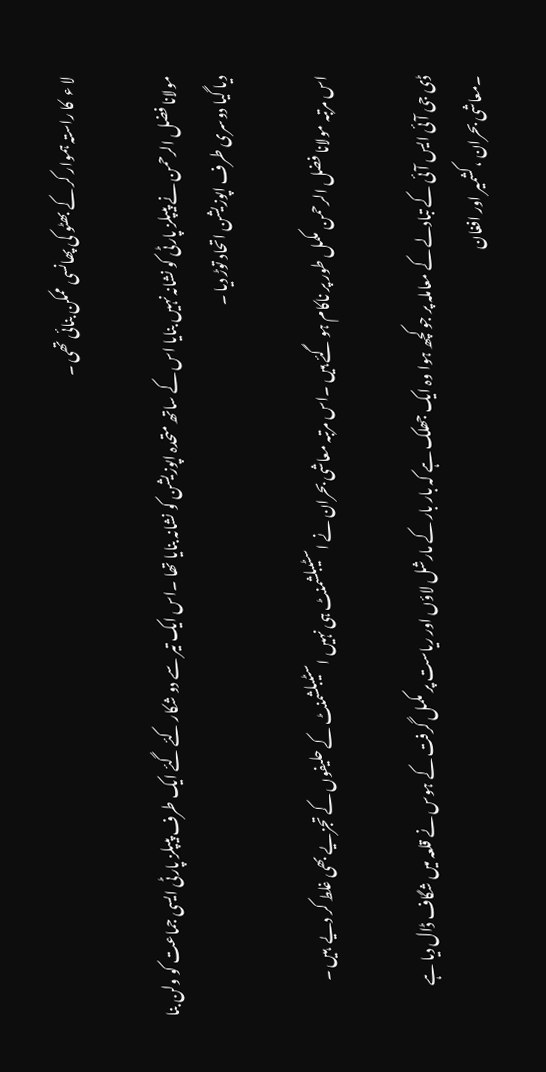لا ء  کا راستہ ہموار کر کے بھٹو کی پھانسی ممکن بنائی تھی ۔

مولانا فضل الرحمن نے پیپلز پارٹی کو نشانہ نہیں بنایا اس کے ساتھ متحدہ اپوزیشن کو نشانہ بنایا تھا ۔اس ایک تیر سے دو شکار کئے گئے ایک طرف پیپلز پارٹی ایسی جماعت کو ولن بنا دیا گیا دوسری طرف اپوزیشن اتحاد توڑ دیا ۔

اس مرتبہ مولانا فضل الرحمن مکمل طور پر ناکام ہو گئے ہیں ۔اس مرتبہ معاشی بحران نے اسٹیبلشمنٹ ہی نہیں اسٹیبلشمنٹ کے حلیفوں کے تجزیے بھی غلط کر دیے  ہیں ۔

ڈی جی آئی ایس آئی کے تبادلے کے معاملہ پر جو کچھ ہوا وہ ایک جھلک ہے کہ بار بار کے مارشل لاؤں اور ریاست پر مکمل گرفت کے ہوس نے قلعہ میں شگاف ڈال دیا ہے ۔معاشی بحران ،کشمیر اور افغان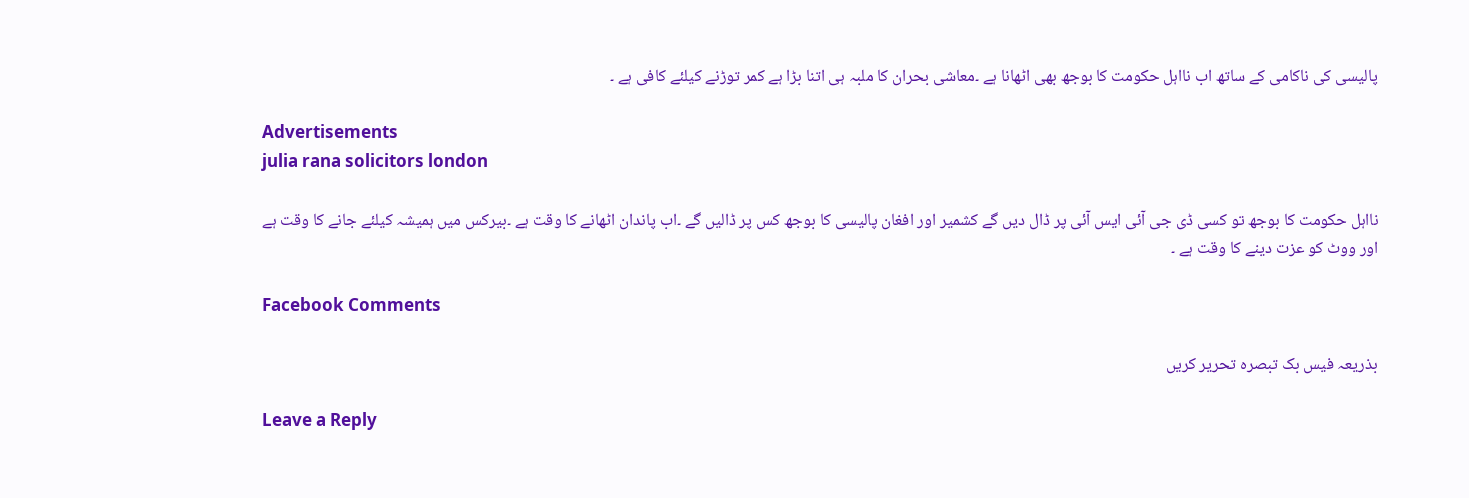پالیسی کی ناکامی کے ساتھ اب نااہل حکومت کا بوجھ بھی اٹھانا ہے ۔معاشی بحران کا ملبہ ہی اتنا بڑا ہے کمر توڑنے کیلئے کافی ہے ۔

Advertisements
julia rana solicitors london

نااہل حکومت کا بوجھ تو کسی ڈی جی آئی ایس آئی پر ڈال دیں گے کشمیر اور افغان پالیسی کا بوجھ کس پر ڈالیں گے ۔اب پاندان اٹھانے کا وقت ہے ۔بیرکس میں ہمیشہ کیلئے جانے کا وقت ہے اور ووٹ کو عزت دینے کا وقت ہے ۔

Facebook Comments

بذریعہ فیس بک تبصرہ تحریر کریں

Leave a Reply